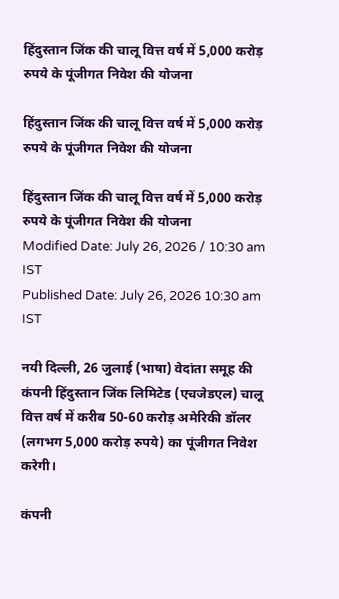हिंदुस्तान जिंक की चालू वित्त वर्ष में 5,000 करोड़ रुपये के पूंजीगत निवेश की योजना

हिंदुस्तान जिंक की चालू वित्त वर्ष में 5,000 करोड़ रुपये के पूंजीगत निवेश की योजना

हिंदुस्तान जिंक की चालू वित्त वर्ष में 5,000 करोड़ रुपये के पूंजीगत निवेश की योजना
Modified Date: July 26, 2026 / 10:30 am IST
Published Date: July 26, 2026 10:30 am IST

नयी दिल्ली, 26 जुलाई (भाषा) वेदांता समूह की कंपनी हिंदुस्तान जिंक लिमिटेड (एचजेडएल) चालू वित्त वर्ष में करीब 50-60 करोड़ अमेरिकी डॉलर (लगभग 5,000 करोड़ रुपये) का पूंजीगत निवेश करेगी।

कंपनी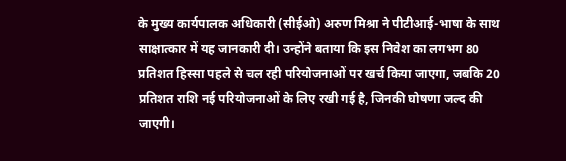के मुख्य कार्यपालक अधिकारी (सीईओ) अरुण मिश्रा ने पीटीआई-भाषा के साथ साक्षात्कार में यह जानकारी दी। उन्होंने बताया कि इस निवेश का लगभग 80 प्रतिशत हिस्सा पहले से चल रही परियोजनाओं पर खर्च किया जाएगा, जबकि 20 प्रतिशत राशि नई परियोजनाओं के लिए रखी गई है, जिनकी घोषणा जल्द की जाएगी।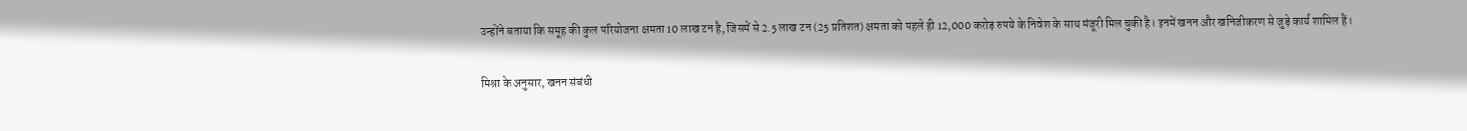उन्होंने बताया कि समूह की कुल परियोजना क्षमता 10 लाख टन है, जिसमें से 2.5 लाख टन (25 प्रतिशत) क्षमता को पहले ही 12,000 करोड़ रुपये के निवेश के साथ मंजूरी मिल चुकी है। इनमें खनन और खनिजीकरण से जुड़े कार्य शामिल हैं।

मिश्रा के अनुसार, खनन संबंधी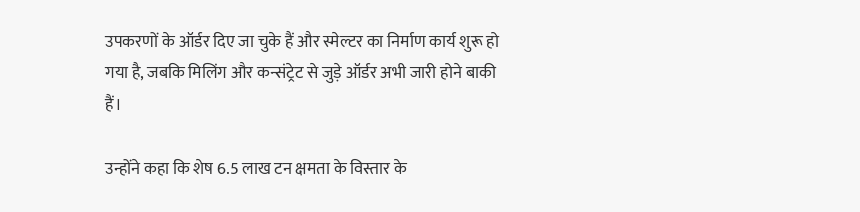उपकरणों के ऑर्डर दिए जा चुके हैं और स्मेल्टर का निर्माण कार्य शुरू हो गया है, जबकि मिलिंग और कन्संट्रेट से जुड़े ऑर्डर अभी जारी होने बाकी हैं।

उन्होंने कहा कि शेष 6.5 लाख टन क्षमता के विस्तार के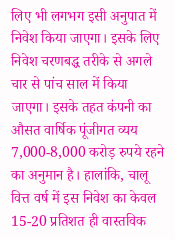लिए भी लगभग इसी अनुपात में निवेश किया जाएगा। इसके लिए निवेश चरणबद्ध तरीके से अगले चार से पांच साल में किया जाएगा। इसके तहत कंपनी का औसत वार्षिक पूंजीगत व्यय 7,000-8,000 करोड़ रुपये रहने का अनुमान है। हालांकि, चालू वित्त वर्ष में इस निवेश का केवल 15-20 प्रतिशत ही वास्तविक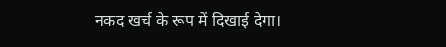नकद खर्च के रूप में दिखाई देगा।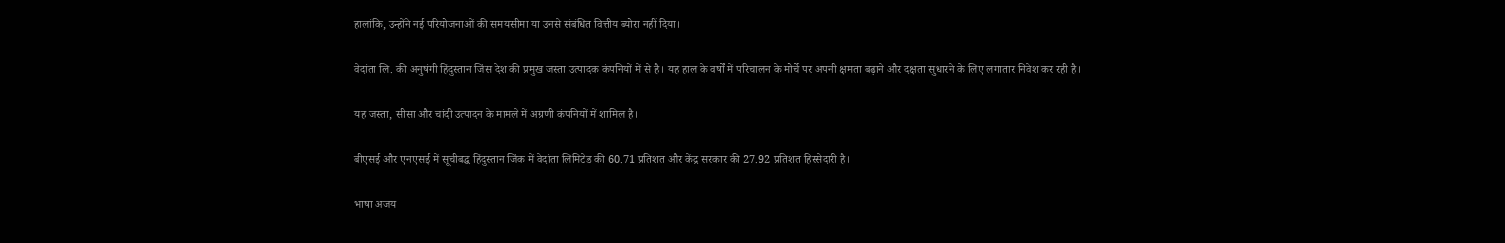हालांकि, उन्होंने नई परियोजनाओं की समयसीमा या उनसे संबंधित वित्तीय ब्योरा नहीं दिया।

वेदांता लि. की अनुषंगी हिंदुस्तान जिंस देश की प्रमुख जस्ता उत्पादक कंपनियों में से है। यह हाल के वर्षों में परिचालन के मोर्चे पर अपनी क्षमता बढ़ाने और दक्षता सुधारने के लिए लगातार निवेश कर रही है।

यह जस्ता, सीसा और चांदी उत्पादन के मामले में अग्रणी कंपनियों में शामिल है।

बीएसई और एनएसई में सूचीबद्ध हिंदुस्तान जिंक में वेदांता लिमिटेड की 60.71 प्रतिशत और केंद्र सरकार की 27.92 प्रतिशत हिस्सेदारी है।

भाषा अजय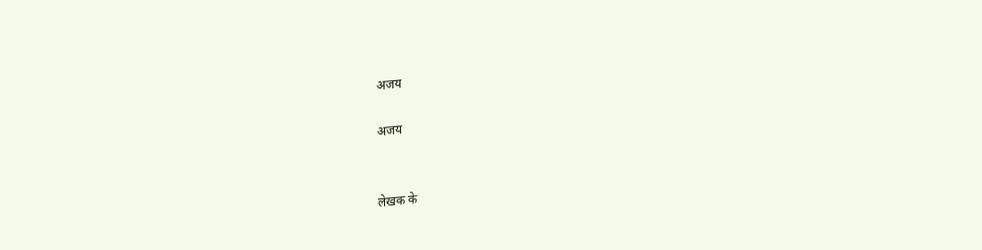अजय

अजय


लेखक के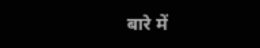बारे में